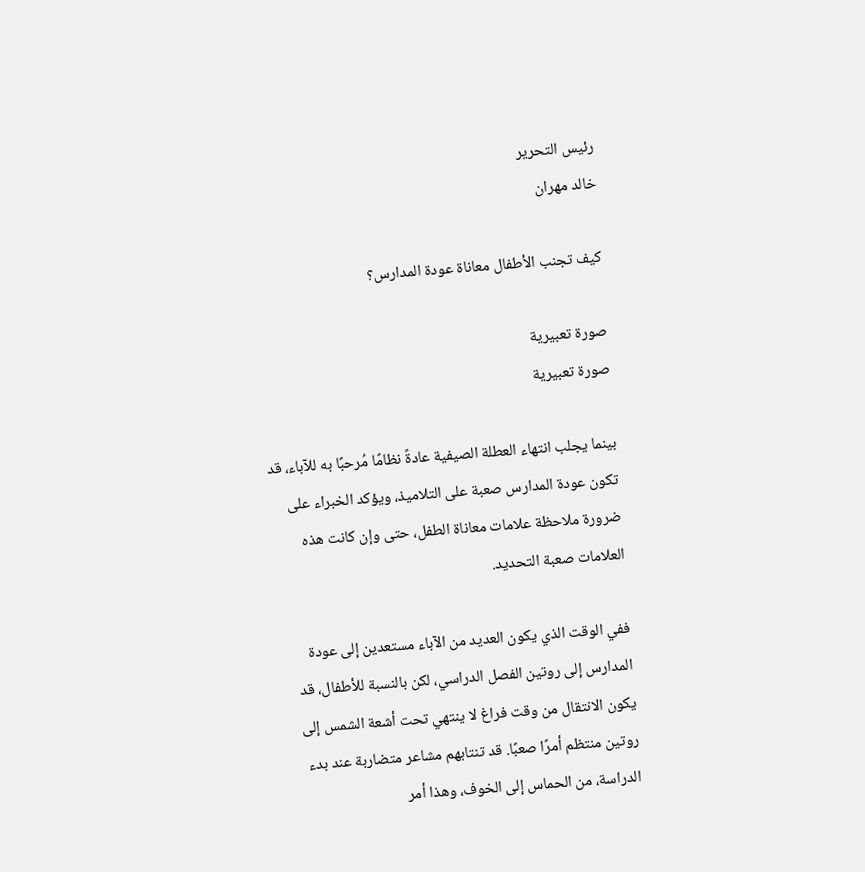رئيس التحرير
خالد مهران

كيف تجنب الأطفال معاناة عودة المدارس؟

صورة تعبيرية
صورة تعبيرية

بينما يجلب انتهاء العطلة الصيفية عادةً نظامًا مُرحبًا به للآباء، قد تكون عودة المدارس صعبة على التلاميذ، ويؤكد الخبراء على ضرورة ملاحظة علامات معاناة الطفل، حتى وإن كانت هذه العلامات صعبة التحديد.

ففي الوقت الذي يكون العديد من الآباء مستعدين إلى عودة المدارس إلى روتين الفصل الدراسي، لكن بالنسبة للأطفال، قد يكون الانتقال من وقت فراغ لا ينتهي تحت أشعة الشمس إلى روتين منتظم أمرًا صعبًا. قد تنتابهم مشاعر متضاربة عند بدء الدراسة، من الحماس إلى الخوف، وهذا أمر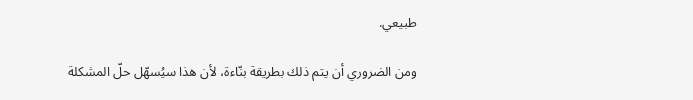طبيعي.

ومن الضروري أن يتم ذلك بطريقة بنّاءة، لأن هذا سيُسهّل حلّ المشكلة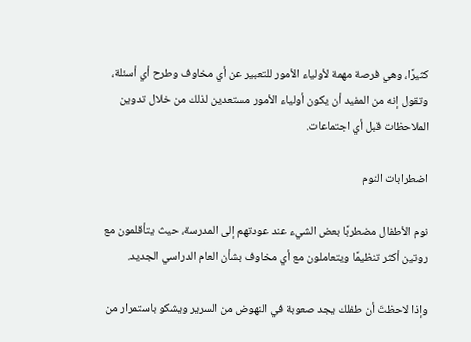كثيرًا، وهي فرصة مهمة لأولياء الأمور للتعبير عن أي مخاوف وطرح أي أسئلة، وتقول إنه من المفيد أن يكون أولياء الأمور مستعدين لذلك من خلال تدوين الملاحظات قبل أي اجتماعات.

اضطرابات النوم

نوم الأطفال مضطربًا بعض الشيء عند عودتهم إلى المدرسة، حيث يتأقلمون مع روتين أكثر تنظيمًا ويتعاملون مع أي مخاوف بشأن العام الدراسي الجديد.

وإذا لاحظتَ أن طفلك يجد صعوبة في النهوض من السرير ويشكو باستمرار من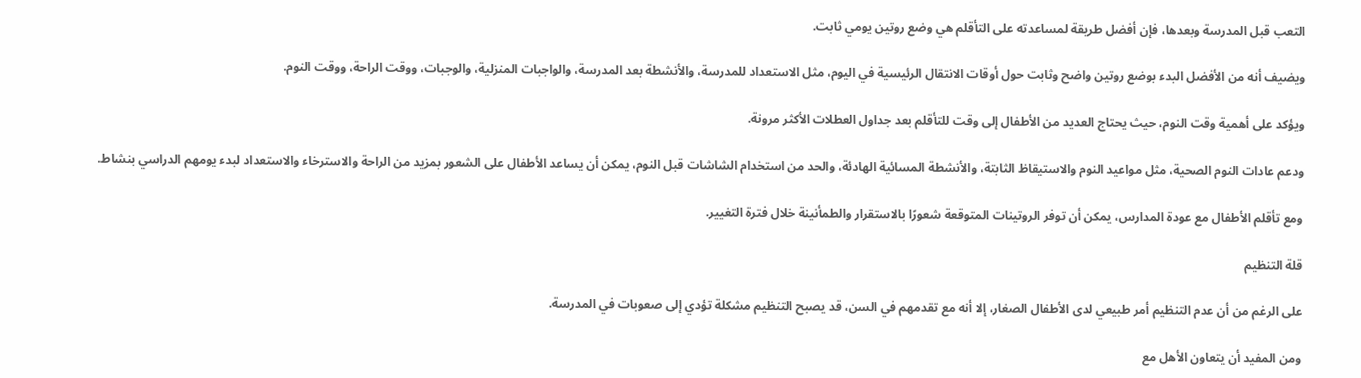التعب قبل المدرسة وبعدها، فإن أفضل طريقة لمساعدته على التأقلم هي وضع روتين يومي ثابت.

ويضيف أنه من الأفضل البدء بوضع روتين واضح وثابت حول أوقات الانتقال الرئيسية في اليوم، مثل الاستعداد للمدرسة، والأنشطة بعد المدرسة، والواجبات المنزلية، والوجبات، ووقت الراحة، ووقت النوم.

ويؤكد على أهمية وقت النوم، حيث يحتاج العديد من الأطفال إلى وقت للتأقلم بعد جداول العطلات الأكثر مرونة.

ودعم عادات النوم الصحية، مثل مواعيد النوم والاستيقاظ الثابتة، والأنشطة المسائية الهادئة، والحد من استخدام الشاشات قبل النوم، يمكن أن يساعد الأطفال على الشعور بمزيد من الراحة والاسترخاء والاستعداد لبدء يومهم الدراسي بنشاط.

ومع تأقلم الأطفال مع عودة المدارس، يمكن أن توفر الروتينات المتوقعة شعورًا بالاستقرار والطمأنينة خلال فترة التغيير.

قلة التنظيم

على الرغم من أن عدم التنظيم أمر طبيعي لدى الأطفال الصغار، إلا أنه مع تقدمهم في السن، قد يصبح التنظيم مشكلة تؤدي إلى صعوبات في المدرسة.

ومن المفيد أن يتعاون الأهل مع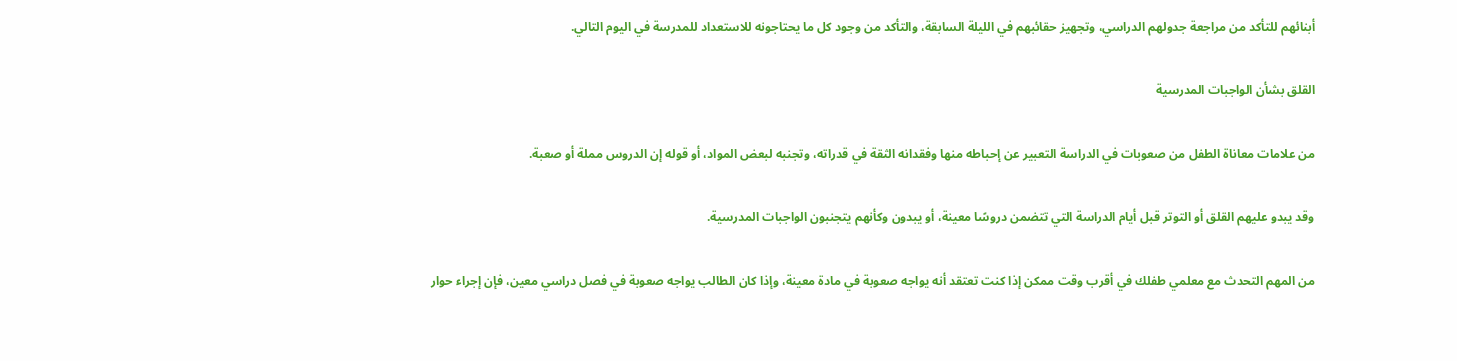أبنائهم للتأكد من مراجعة جدولهم الدراسي، وتجهيز حقائبهم في الليلة السابقة، والتأكد من وجود كل ما يحتاجونه للاستعداد للمدرسة في اليوم التالي.

القلق بشأن الواجبات المدرسية

من علامات معاناة الطفل من صعوبات في الدراسة التعبير عن إحباطه منها وفقدانه الثقة في قدراته، وتجنبه لبعض المواد، أو قوله إن الدروس مملة أو صعبة.

وقد يبدو عليهم القلق أو التوتر قبل أيام الدراسة التي تتضمن دروسًا معينة، أو يبدون وكأنهم يتجنبون الواجبات المدرسية.

من المهم التحدث مع معلمي طفلك في أقرب وقت ممكن إذا كنت تعتقد أنه يواجه صعوبة في مادة معينة، وإذا كان الطالب يواجه صعوبة في فصل دراسي معين، فإن إجراء حوار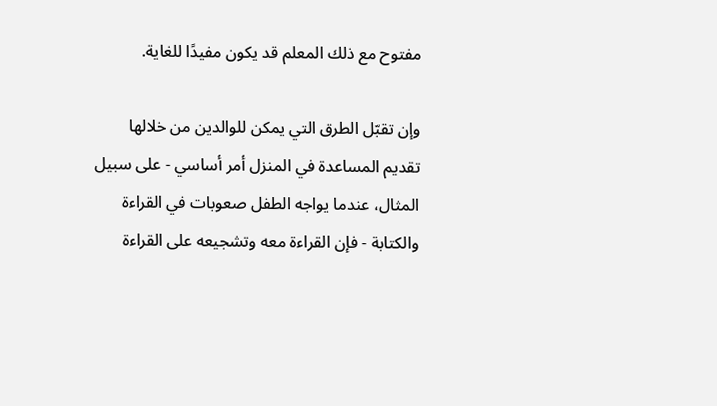مفتوح مع ذلك المعلم قد يكون مفيدًا للغاية.

وإن تقبّل الطرق التي يمكن للوالدين من خلالها تقديم المساعدة في المنزل أمر أساسي - على سبيل المثال، عندما يواجه الطفل صعوبات في القراءة والكتابة - فإن القراءة معه وتشجيعه على القراءة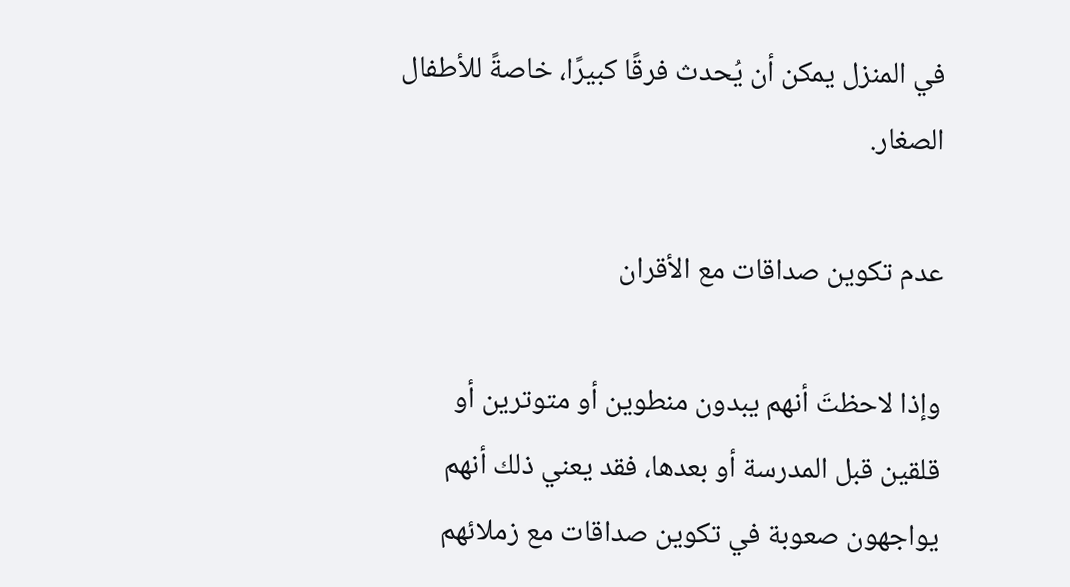في المنزل يمكن أن يُحدث فرقًا كبيرًا، خاصةً للأطفال الصغار.

عدم تكوين صداقات مع الأقران

وإذا لاحظتَ أنهم يبدون منطوين أو متوترين أو قلقين قبل المدرسة أو بعدها، فقد يعني ذلك أنهم يواجهون صعوبة في تكوين صداقات مع زملائهم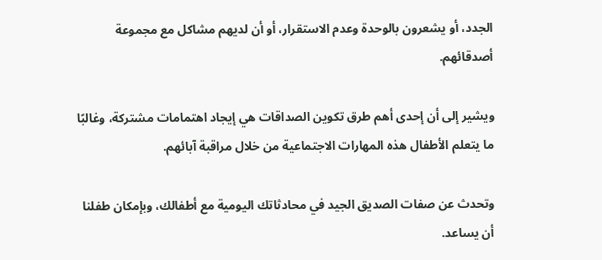الجدد، أو يشعرون بالوحدة وعدم الاستقرار، أو أن لديهم مشاكل مع مجموعة أصدقائهم.

ويشير إلى أن إحدى أهم طرق تكوين الصداقات هي إيجاد اهتمامات مشتركة، وغالبًا ما يتعلم الأطفال هذه المهارات الاجتماعية من خلال مراقبة آبائهم.

وتحدث عن صفات الصديق الجيد في محادثاتك اليومية مع أطفالك، وبإمكان طفلنا أن يساعد.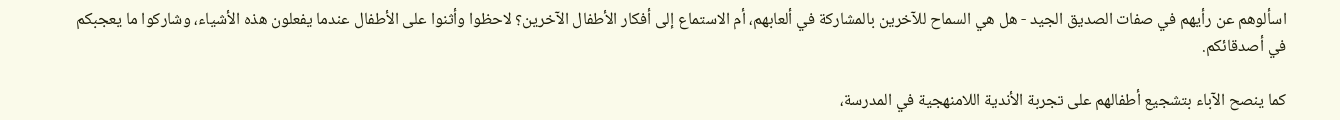اسألوهم عن رأيهم في صفات الصديق الجيد - هل هي السماح للآخرين بالمشاركة في ألعابهم، أم الاستماع إلى أفكار الأطفال الآخرين؟ لاحظوا وأثنوا على الأطفال عندما يفعلون هذه الأشياء، وشاركوا ما يعجبكم في أصدقائكم.

كما ينصح الآباء بتشجيع أطفالهم على تجربة الأندية اللامنهجية في المدرسة،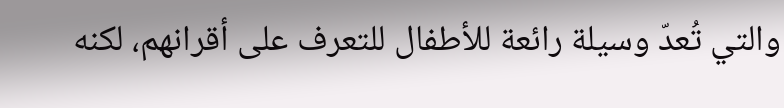والتي تُعدّ وسيلة رائعة للأطفال للتعرف على أقرانهم، لكنه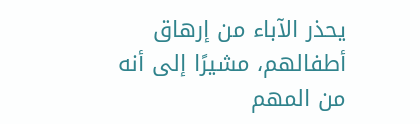يحذر الآباء من إرهاق أطفالهم، مشيرًا إلى أنه من المهم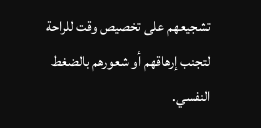تشجيعهم على تخصيص وقت للراحة لتجنب إرهاقهم أو شعورهم بالضغط النفسي.